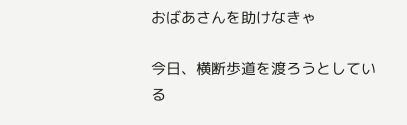おばあさんを助けなきゃ

今日、横断歩道を渡ろうとしている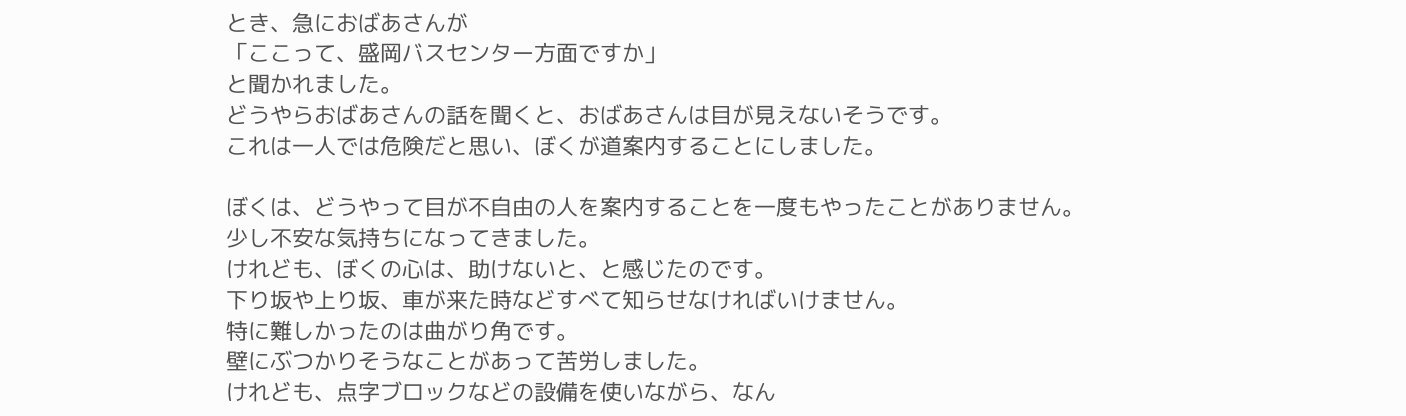とき、急におばあさんが
「ここって、盛岡バスセンター方面ですか」
と聞かれました。
どうやらおばあさんの話を聞くと、おばあさんは目が見えないそうです。
これは一人では危険だと思い、ぼくが道案内することにしました。

ぼくは、どうやって目が不自由の人を案内することを一度もやったことがありません。
少し不安な気持ちになってきました。
けれども、ぼくの心は、助けないと、と感じたのです。
下り坂や上り坂、車が来た時などすべて知らせなければいけません。
特に難しかったのは曲がり角です。
壁にぶつかりそうなことがあって苦労しました。
けれども、点字ブロックなどの設備を使いながら、なん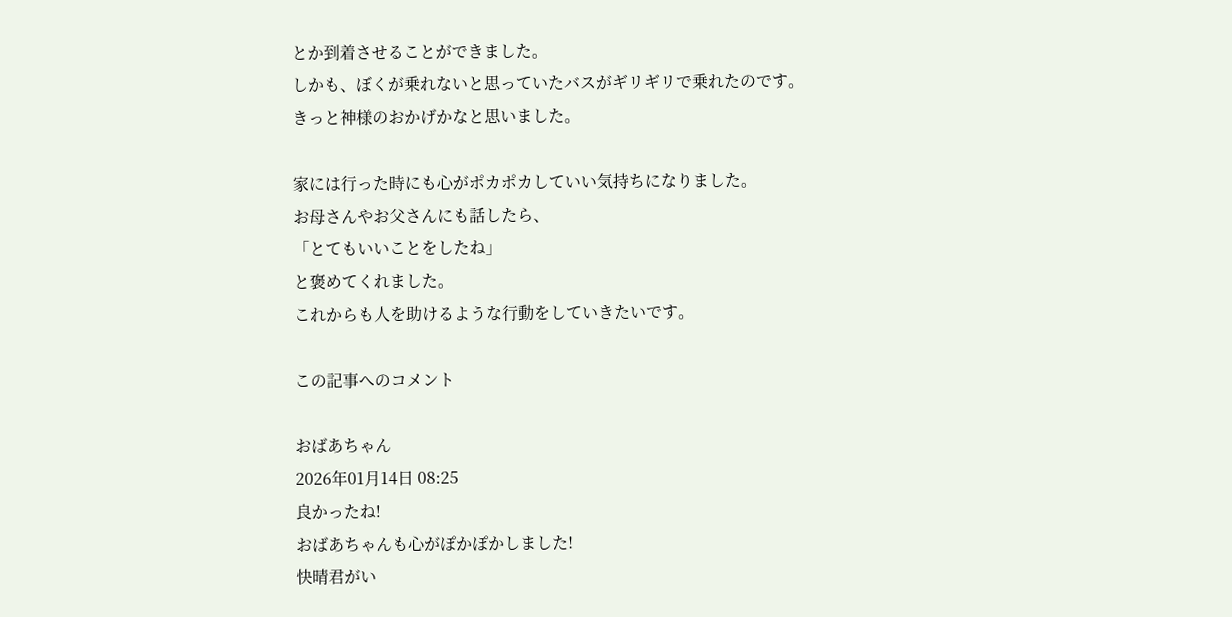とか到着させることができました。
しかも、ぼくが乗れないと思っていたバスがギリギリで乗れたのです。
きっと神様のおかげかなと思いました。

家には行った時にも心がポカポカしていい気持ちになりました。
お母さんやお父さんにも話したら、
「とてもいいことをしたね」
と褒めてくれました。
これからも人を助けるような行動をしていきたいです。

この記事へのコメント

おばあちゃん
2026年01月14日 08:25
良かったね!
おばあちゃんも心がぽかぽかしました!
快晴君がい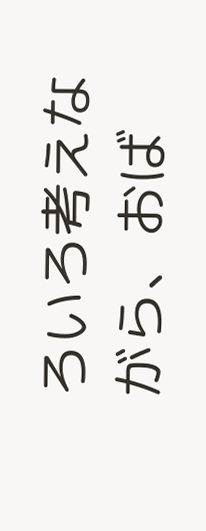ろいろ考えながら、おば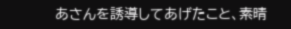あさんを誘導してあげたこと、素晴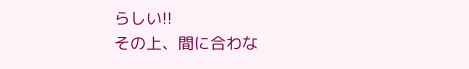らしい!!
その上、間に合わな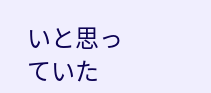いと思っていた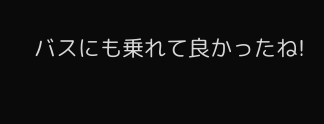バスにも乗れて良かったね!